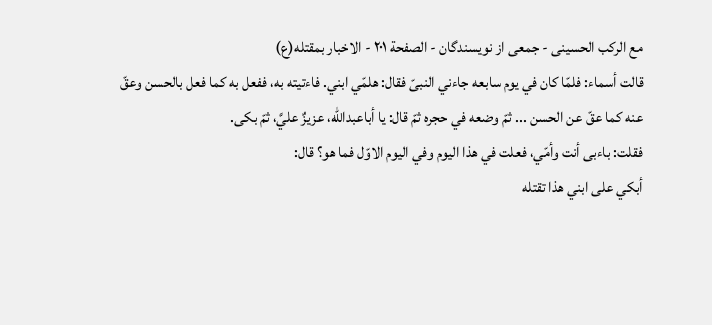مع الركب الحسينى - جمعی از نویسندگان - الصفحة ٢٠١ - الاخبار بمقتله(ع)
قالت أسماء: فلمّا كان في يوم سابعه جاءني النبىّ فقال: هلمّي ابني. فاءتيته به، ففعل به كما فعل بالحسن وعقّ عنه كما عقّ عن الحسن ... ثمّ وضعه في حجره ثمّ قال: يا أباعبداللّه، عزيزٌ عليَّ، ثمّ بكى.
فقلت: باءبى أنت وأمّي، فعلت في هذا اليوم وفي اليوم الاوّل فما هو؟ قال:
أبكي على ابني هذا تقتله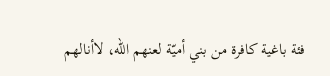فئة باغية كافرة من بني أميّة لعنهم اللّه، لاأنالهم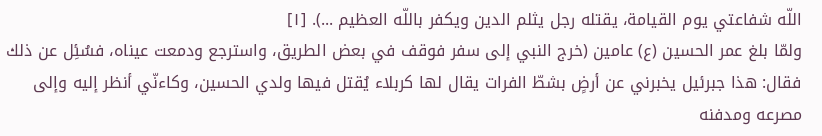اللّه شفاعتي يوم القيامة، يقتله رجل يثلم الدين ويكفر باللّه العظيم ...). [١]
ولمّا بلغ عمر الحسين (ع) عامين (خرج النبي إلى سفر فوقف في بعض الطريق، واسترجع ودمعت عيناه، فسُئِل عن ذلك فقال: هذا جبرئيل يخبرني عن أرضٍ بشطّ الفرات يقال لها كربلاء يُقتل فيها ولدي الحسين، وكاءنّي أنظر إليه وإلى مصرعه ومدفنه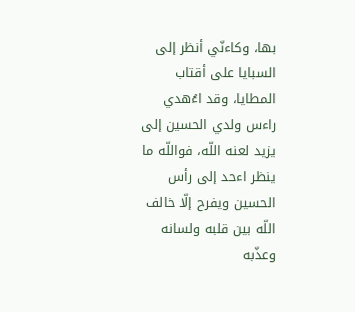بها، وكاءنّي أنظر إلى السبايا على أقتاب المطايا، وقد اءُهدي راءس ولدي الحسين إلى يزيد لعنه اللّه، فواللّه ما ينظر اءحد إلى رأس الحسين ويفرح إلّا خالف اللّه بين قلبه ولسانه وعذّبه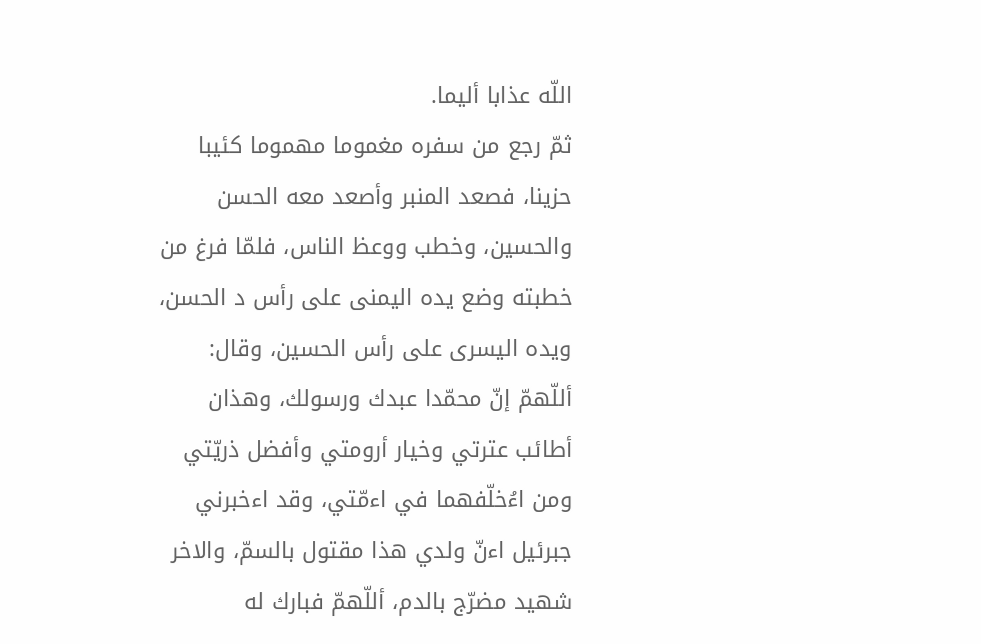اللّه عذابا أليما.
ثمّ رجع من سفره مغموما مهموما كئيبا حزينا، فصعد المنبر وأصعد معه الحسن والحسين، وخطب ووعظ الناس، فلمّا فرغ من خطبته وضع يده اليمنى على رأس د الحسن، ويده اليسرى على رأس الحسين، وقال: أللّهمّ إنّ محمّدا عبدك ورسولك، وهذان أطائب عترتي وخيار أرومتي وأفضل ذريّتي ومن اءُخلّفهما في اءمّتي، وقد اءخبرني جبرئيل اءنّ ولدي هذا مقتول بالسمّ، والاخر شهيد مضرّج بالدم، أللّهمّ فبارك له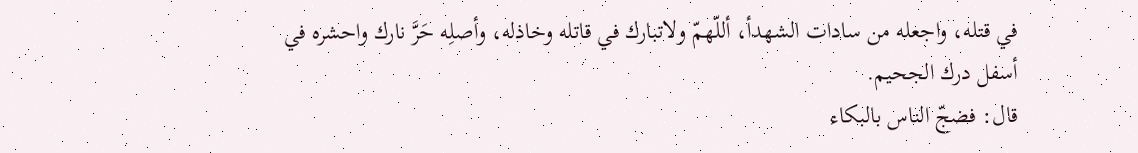في قتله، واجعله من سادات الشهدأ، أللّهمّ ولاتبارك في قاتله وخاذله، وأصلِه حَرَّ نارك واحشره في أسفل درك الجحيم.
قال: فضجّ الناس بالبكاء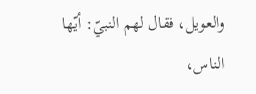والعويل، فقال لهم النبيّ: أيّها الناس،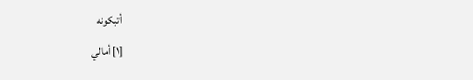أتبكونه
[١] أمالي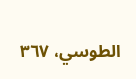الطوسي، ٣٦٧